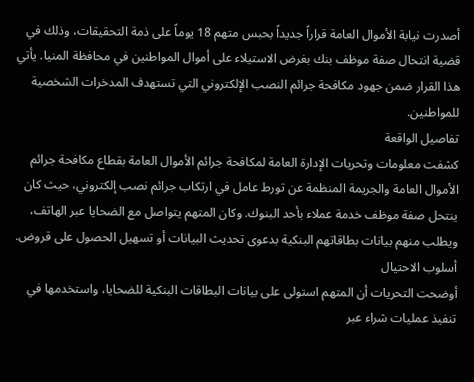أصدرت نيابة الأموال العامة قراراً جديداً بحبس متهم 18 يوماً على ذمة التحقيقات، وذلك في قضية انتحال صفة موظف بنك بغرض الاستيلاء على أموال المواطنين في محافظة المنيا. يأتي هذا القرار ضمن جهود مكافحة جرائم النصب الإلكتروني التي تستهدف المدخرات الشخصية للمواطنين.
تفاصيل الواقعة
كشفت معلومات وتحريات الإدارة العامة لمكافحة جرائم الأموال العامة بقطاع مكافحة جرائم الأموال العامة والجريمة المنظمة عن تورط عامل في ارتكاب جرائم نصب إلكتروني، حيث كان ينتحل صفة موظف خدمة عملاء بأحد البنوك. وكان المتهم يتواصل مع الضحايا عبر الهاتف، ويطلب منهم بيانات بطاقاتهم البنكية بدعوى تحديث البيانات أو تسهيل الحصول على قروض.
أسلوب الاحتيال
أوضحت التحريات أن المتهم استولى على بيانات البطاقات البنكية للضحايا، واستخدمها في تنفيذ عمليات شراء عبر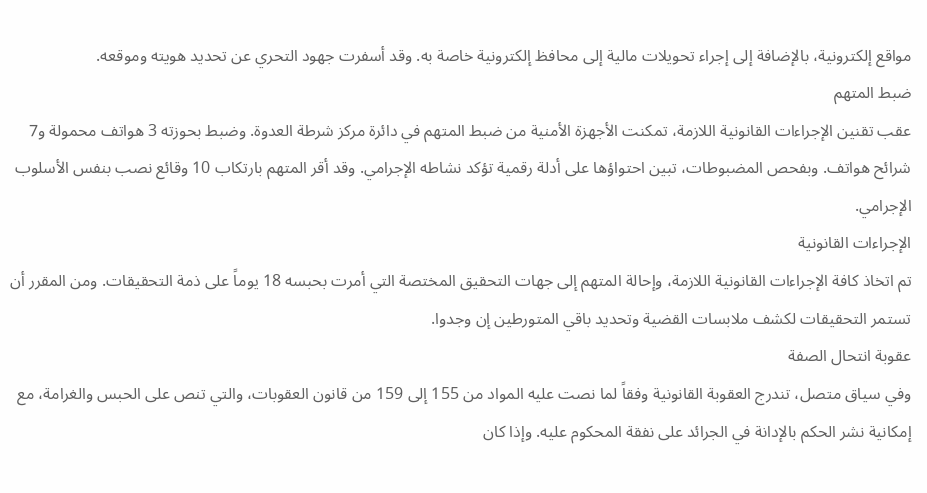مواقع إلكترونية، بالإضافة إلى إجراء تحويلات مالية إلى محافظ إلكترونية خاصة به. وقد أسفرت جهود التحري عن تحديد هويته وموقعه.
ضبط المتهم
عقب تقنين الإجراءات القانونية اللازمة، تمكنت الأجهزة الأمنية من ضبط المتهم في دائرة مركز شرطة العدوة. وضبط بحوزته 3 هواتف محمولة و7 شرائح هواتف. وبفحص المضبوطات، تبين احتواؤها على أدلة رقمية تؤكد نشاطه الإجرامي. وقد أقر المتهم بارتكاب 10 وقائع نصب بنفس الأسلوب الإجرامي.
الإجراءات القانونية
تم اتخاذ كافة الإجراءات القانونية اللازمة، وإحالة المتهم إلى جهات التحقيق المختصة التي أمرت بحبسه 18 يوماً على ذمة التحقيقات. ومن المقرر أن تستمر التحقيقات لكشف ملابسات القضية وتحديد باقي المتورطين إن وجدوا.
عقوبة انتحال الصفة
وفي سياق متصل، تندرج العقوبة القانونية وفقاً لما نصت عليه المواد من 155 إلى 159 من قانون العقوبات، والتي تنص على الحبس والغرامة، مع إمكانية نشر الحكم بالإدانة في الجرائد على نفقة المحكوم عليه. وإذا كان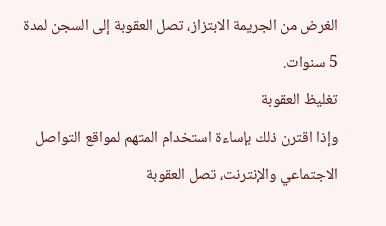الغرض من الجريمة الابتزاز، تصل العقوبة إلى السجن لمدة 5 سنوات.
تغليظ العقوبة
وإذا اقترن ذلك بإساءة استخدام المتهم لمواقع التواصل الاجتماعي والإنترنت، تصل العقوبة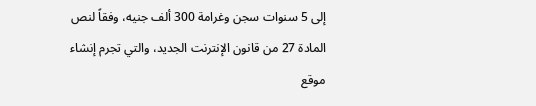إلى 5 سنوات سجن وغرامة 300 ألف جنيه، وفقاً لنص المادة 27 من قانون الإنترنت الجديد، والتي تجرم إنشاء موقع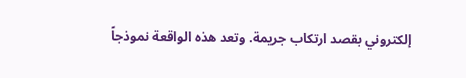إلكتروني بقصد ارتكاب جريمة. وتعد هذه الواقعة نموذجاً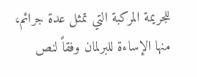للجريمة المركبة التي تمثل عدة جرائم، منها الإساءة للبرلمان وفقاً لنص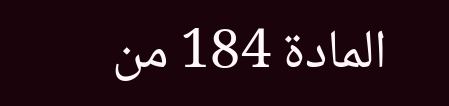المادة 184 من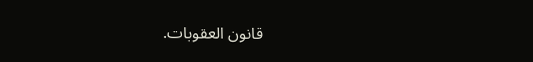قانون العقوبات.